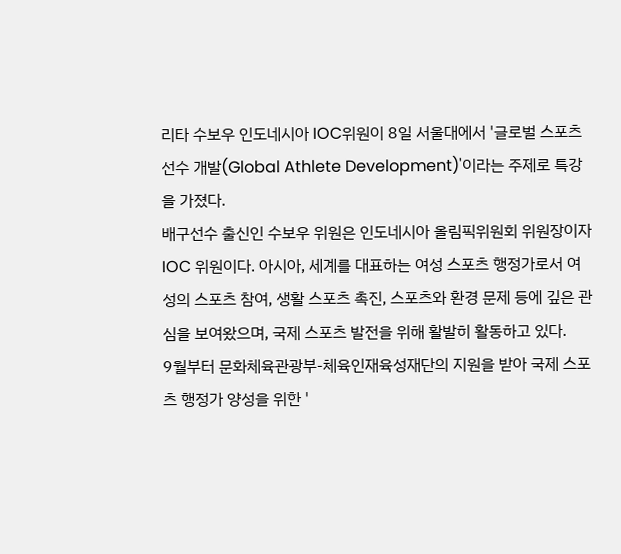리타 수보우 인도네시아 IOC위원이 8일 서울대에서 '글로벌 스포츠선수 개발(Global Athlete Development)'이라는 주제로 특강을 가졌다.
배구선수 출신인 수보우 위원은 인도네시아 올림픽위원회 위원장이자 IOC 위원이다. 아시아, 세계를 대표하는 여성 스포츠 행정가로서 여성의 스포츠 참여, 생활 스포츠 촉진, 스포츠와 환경 문제 등에 깊은 관심을 보여왔으며, 국제 스포츠 발전을 위해 활발히 활동하고 있다.
9월부터 문화체육관광부-체육인재육성재단의 지원을 받아 국제 스포츠 행정가 양성을 위한 '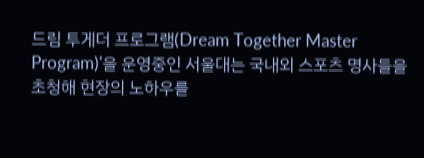드림 투게더 프로그램(Dream Together Master Program)'을 운영중인 서울대는 국내외 스포츠 명사들을 초청해 현장의 노하우를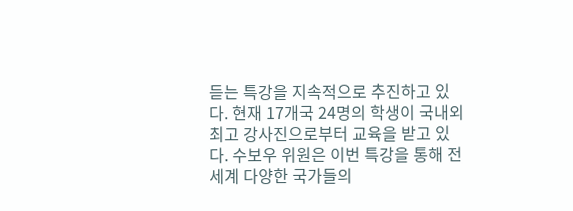듣는 특강을 지속적으로 추진하고 있다. 현재 17개국 24명의 학생이 국내외 최고 강사진으로부터 교육을 받고 있다. 수보우 위원은 이번 특강을 통해 전세계 다양한 국가들의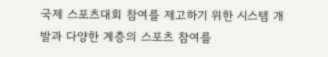국제 스포츠대회 참여를 제고하기 위한 시스템 개발과 다양한 계층의 스포츠 참여를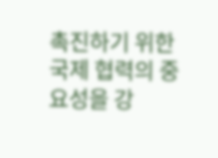촉진하기 위한 국제 협력의 중요성을 강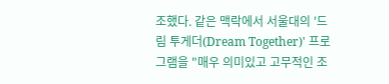조했다. 같은 맥락에서 서울대의 '드림 투게더(Dream Together)' 프로그램을 "매우 의미있고 고무적인 조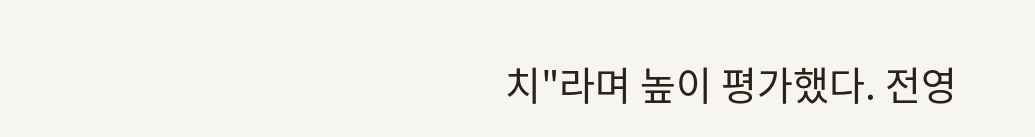치"라며 높이 평가했다. 전영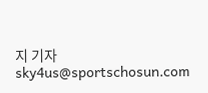지 기자 sky4us@sportschosun.com